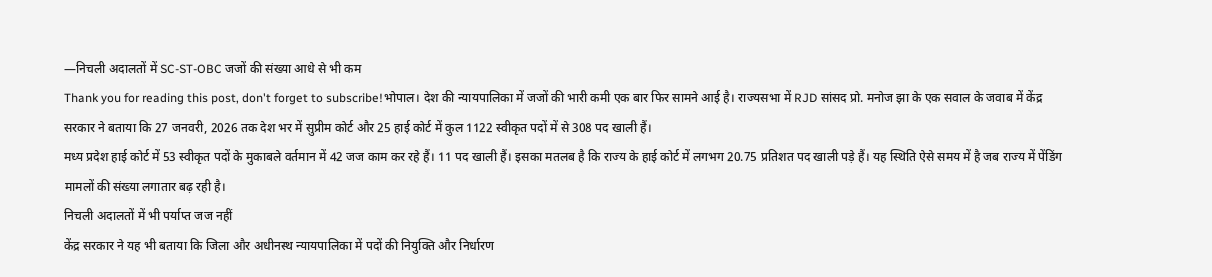—निचली अदालतों में SC-ST-OBC जजों की संख्या आधे से भी कम
Thank you for reading this post, don't forget to subscribe!भोपाल। देश की न्यायपालिका में जजों की भारी कमी एक बार फिर सामने आई है। राज्यसभा में RJD सांसद प्रो. मनोज झा के एक सवाल के जवाब में केंद्र सरकार ने बताया कि 27 जनवरी, 2026 तक देश भर में सुप्रीम कोर्ट और 25 हाई कोर्ट में कुल 1122 स्वीकृत पदों में से 308 पद खाली हैं।
मध्य प्रदेश हाई कोर्ट में 53 स्वीकृत पदों के मुकाबले वर्तमान में 42 जज काम कर रहे हैं। 11 पद खाली हैं। इसका मतलब है कि राज्य के हाई कोर्ट में लगभग 20.75 प्रतिशत पद खाली पड़े हैं। यह स्थिति ऐसे समय में है जब राज्य में पेंडिंग मामलों की संख्या लगातार बढ़ रही है।
निचली अदालतों में भी पर्याप्त जज नहीं
केंद्र सरकार ने यह भी बताया कि जिला और अधीनस्थ न्यायपालिका में पदों की नियुक्ति और निर्धारण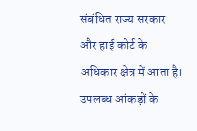संबंधित राज्य सरकार और हाई कोर्ट के अधिकार क्षेत्र में आता है। उपलब्ध आंकड़ों के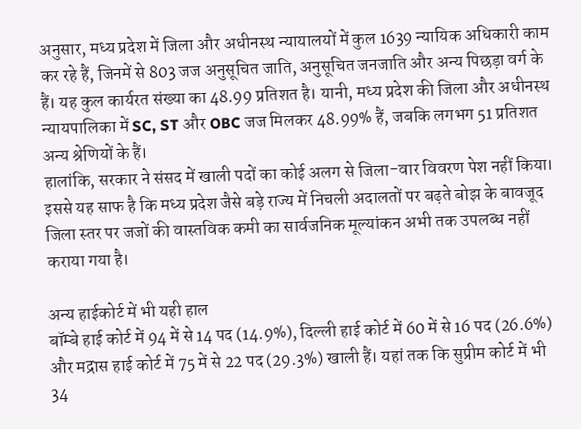अनुसार, मध्य प्रदेश में जिला और अधीनस्थ न्यायालयों में कुल 1639 न्यायिक अधिकारी काम कर रहे हैं, जिनमें से 803 जज अनुसूचित जाति, अनुसूचित जनजाति और अन्य पिछड़ा वर्ग के हैं। यह कुल कार्यरत संख्या का 48.99 प्रतिशत है। यानी, मध्य प्रदेश की जिला और अधीनस्थ न्यायपालिका में SC, ST और OBC जज मिलकर 48.99% हैं, जबकि लगभग 51 प्रतिशत अन्य श्रेणियों के हैं।
हालांकि, सरकार ने संसद में खाली पदों का कोई अलग से जिला-वार विवरण पेश नहीं किया। इससे यह साफ है कि मध्य प्रदेश जैसे बड़े राज्य में निचली अदालतों पर बढ़ते बोझ के बावजूद जिला स्तर पर जजों की वास्तविक कमी का सार्वजनिक मूल्यांकन अभी तक उपलब्ध नहीं कराया गया है।

अन्य हाईकोर्ट में भी यही हाल
बॉम्बे हाई कोर्ट में 94 में से 14 पद (14.9%), दिल्ली हाई कोर्ट में 60 में से 16 पद (26.6%) और मद्रास हाई कोर्ट में 75 में से 22 पद (29.3%) खाली हैं। यहां तक कि सुप्रीम कोर्ट में भी 34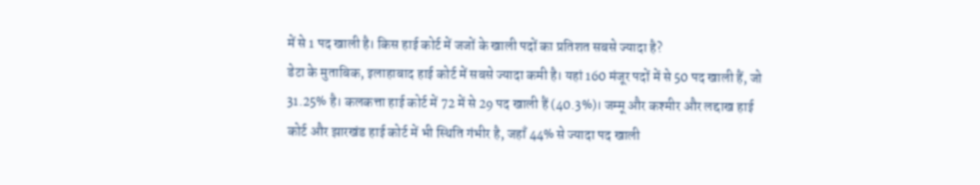में से 1 पद खाली है। किस हाई कोर्ट में जजों के खाली पदों का प्रतिशत सबसे ज्यादा है?
डेटा के मुताबिक, इलाहाबाद हाई कोर्ट में सबसे ज्यादा कमी है। यहां 160 मंजूर पदों में से 50 पद खाली हैं, जो 31.25% है। कलकत्ता हाई कोर्ट में 72 में से 29 पद खाली हैं (40.3%)। जम्मू और कश्मीर और लद्दाख हाई कोर्ट और झारखंड हाई कोर्ट में भी स्थिति गंभीर है, जहाँ 44% से ज्यादा पद खाली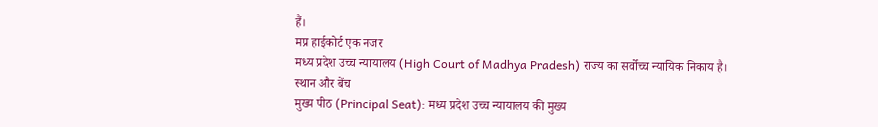हैं।
मप्र हाईकोर्ट एक नजर
मध्य प्रदेश उच्च न्यायालय (High Court of Madhya Pradesh) राज्य का सर्वोच्च न्यायिक निकाय है।
स्थान और बेंच
मुख्य पीठ (Principal Seat): मध्य प्रदेश उच्च न्यायालय की मुख्य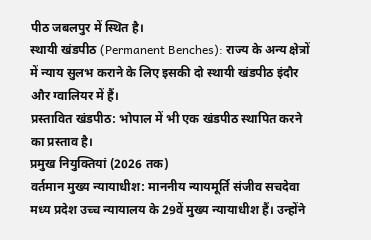पीठ जबलपुर में स्थित है।
स्थायी खंडपीठ (Permanent Benches): राज्य के अन्य क्षेत्रों में न्याय सुलभ कराने के लिए इसकी दो स्थायी खंडपीठ इंदौर और ग्वालियर में हैं।
प्रस्तावित खंडपीठ: भोपाल में भी एक खंडपीठ स्थापित करने का प्रस्ताव है।
प्रमुख नियुक्तियां (2026 तक)
वर्तमान मुख्य न्यायाधीश: माननीय न्यायमूर्ति संजीव सचदेवा मध्य प्रदेश उच्च न्यायालय के 29वें मुख्य न्यायाधीश हैं। उन्होंने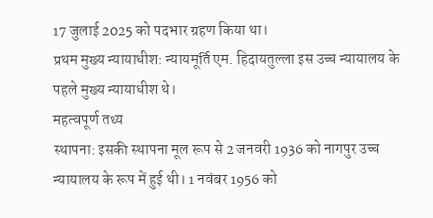17 जुलाई 2025 को पदभार ग्रहण किया था।
प्रथम मुख्य न्यायाधीश: न्यायमूर्ति एम. हिदायतुल्ला इस उच्च न्यायालय के पहले मुख्य न्यायाधीश थे।
महत्वपूर्ण तथ्य
स्थापना: इसकी स्थापना मूल रूप से 2 जनवरी 1936 को नागपुर उच्च न्यायालय के रूप में हुई थी। 1 नवंबर 1956 को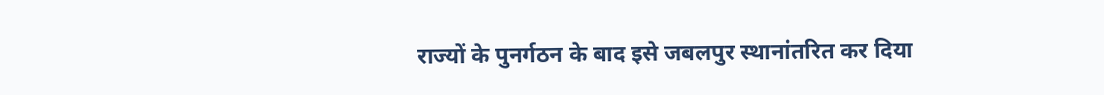राज्यों के पुनर्गठन के बाद इसे जबलपुर स्थानांतरित कर दिया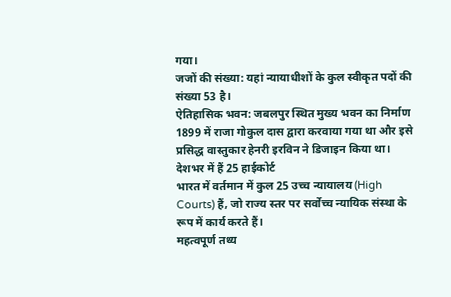गया।
जजों की संख्या: यहां न्यायाधीशों के कुल स्वीकृत पदों की संख्या 53 है।
ऐतिहासिक भवन: जबलपुर स्थित मुख्य भवन का निर्माण 1899 में राजा गोकुल दास द्वारा करवाया गया था और इसे प्रसिद्ध वास्तुकार हेनरी इरविन ने डिजाइन किया था।
देशभर में हैं 25 हाईकोर्ट
भारत में वर्तमान में कुल 25 उच्च न्यायालय (High Courts) हैं, जो राज्य स्तर पर सर्वोच्च न्यायिक संस्था के रूप में कार्य करते हैं।
महत्वपूर्ण तथ्य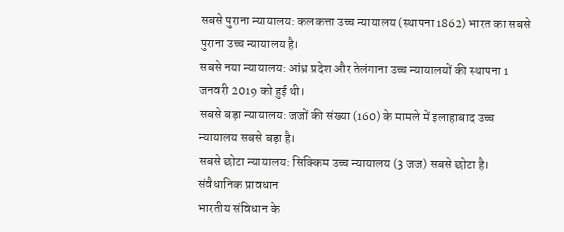सबसे पुराना न्यायालय: कलकत्ता उच्च न्यायालय (स्थापना 1862) भारत का सबसे पुराना उच्च न्यायालय है।
सबसे नया न्यायालय: आंध्र प्रदेश और तेलंगाना उच्च न्यायालयों की स्थापना 1 जनवरी 2019 को हुई थी।
सबसे बड़ा न्यायालय: जजों की संख्या (160) के मामले में इलाहाबाद उच्च न्यायालय सबसे बड़ा है।
सबसे छोटा न्यायालय: सिक्किम उच्च न्यायालय (3 जज) सबसे छोटा है।
संवैधानिक प्रावधान
भारतीय संविधान के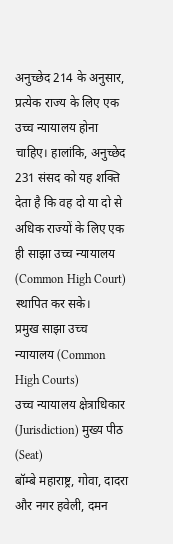अनुच्छेद 214 के अनुसार, प्रत्येक राज्य के लिए एक उच्च न्यायालय होना चाहिए। हालांकि, अनुच्छेद 231 संसद को यह शक्ति देता है कि वह दो या दो से अधिक राज्यों के लिए एक ही साझा उच्च न्यायालय (Common High Court) स्थापित कर सके।
प्रमुख साझा उच्च न्यायालय (Common High Courts)
उच्च न्यायालय क्षेत्राधिकार (Jurisdiction) मुख्य पीठ (Seat)
बॉम्बे महाराष्ट्र, गोवा, दादरा और नगर हवेली, दमन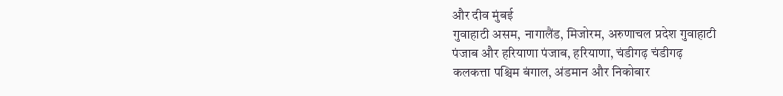और दीव मुंबई
गुवाहाटी असम, नागालैंड, मिजोरम, अरुणाचल प्रदेश गुवाहाटी
पंजाब और हरियाणा पंजाब, हरियाणा, चंडीगढ़ चंडीगढ़
कलकत्ता पश्चिम बंगाल, अंडमान और निकोबार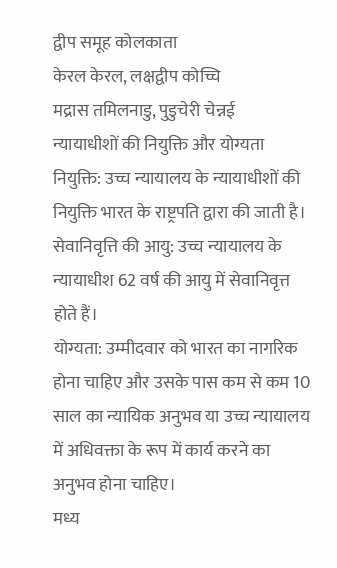द्वीप समूह कोलकाता
केरल केरल, लक्षद्वीप कोच्चि
मद्रास तमिलनाडु, पुडुचेरी चेन्नई
न्यायाधीशों की नियुक्ति और योग्यता
नियुक्ति: उच्च न्यायालय के न्यायाधीशों की नियुक्ति भारत के राष्ट्रपति द्वारा की जाती है।
सेवानिवृत्ति की आयु: उच्च न्यायालय के न्यायाधीश 62 वर्ष की आयु में सेवानिवृत्त होते हैं।
योग्यता: उम्मीदवार को भारत का नागरिक होना चाहिए और उसके पास कम से कम 10 साल का न्यायिक अनुभव या उच्च न्यायालय में अधिवक्ता के रूप में कार्य करने का अनुभव होना चाहिए।
मध्य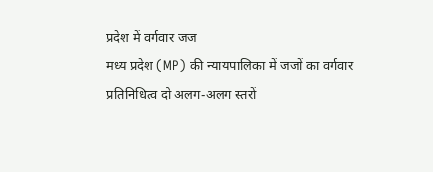प्रदेश में वर्गवार जज
मध्य प्रदेश (MP) की न्यायपालिका में जजों का वर्गवार प्रतिनिधित्व दो अलग-अलग स्तरों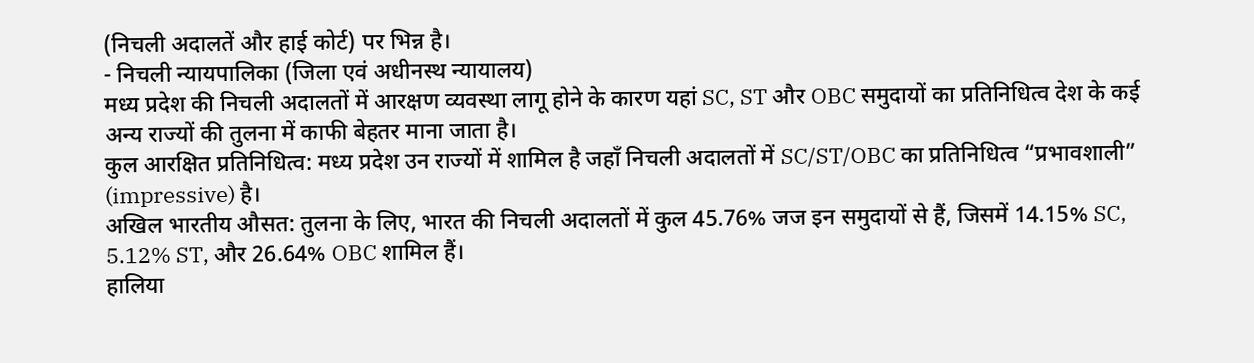(निचली अदालतें और हाई कोर्ट) पर भिन्न है।
- निचली न्यायपालिका (जिला एवं अधीनस्थ न्यायालय)
मध्य प्रदेश की निचली अदालतों में आरक्षण व्यवस्था लागू होने के कारण यहां SC, ST और OBC समुदायों का प्रतिनिधित्व देश के कई अन्य राज्यों की तुलना में काफी बेहतर माना जाता है।
कुल आरक्षित प्रतिनिधित्व: मध्य प्रदेश उन राज्यों में शामिल है जहाँ निचली अदालतों में SC/ST/OBC का प्रतिनिधित्व “प्रभावशाली” (impressive) है।
अखिल भारतीय औसत: तुलना के लिए, भारत की निचली अदालतों में कुल 45.76% जज इन समुदायों से हैं, जिसमें 14.15% SC, 5.12% ST, और 26.64% OBC शामिल हैं।
हालिया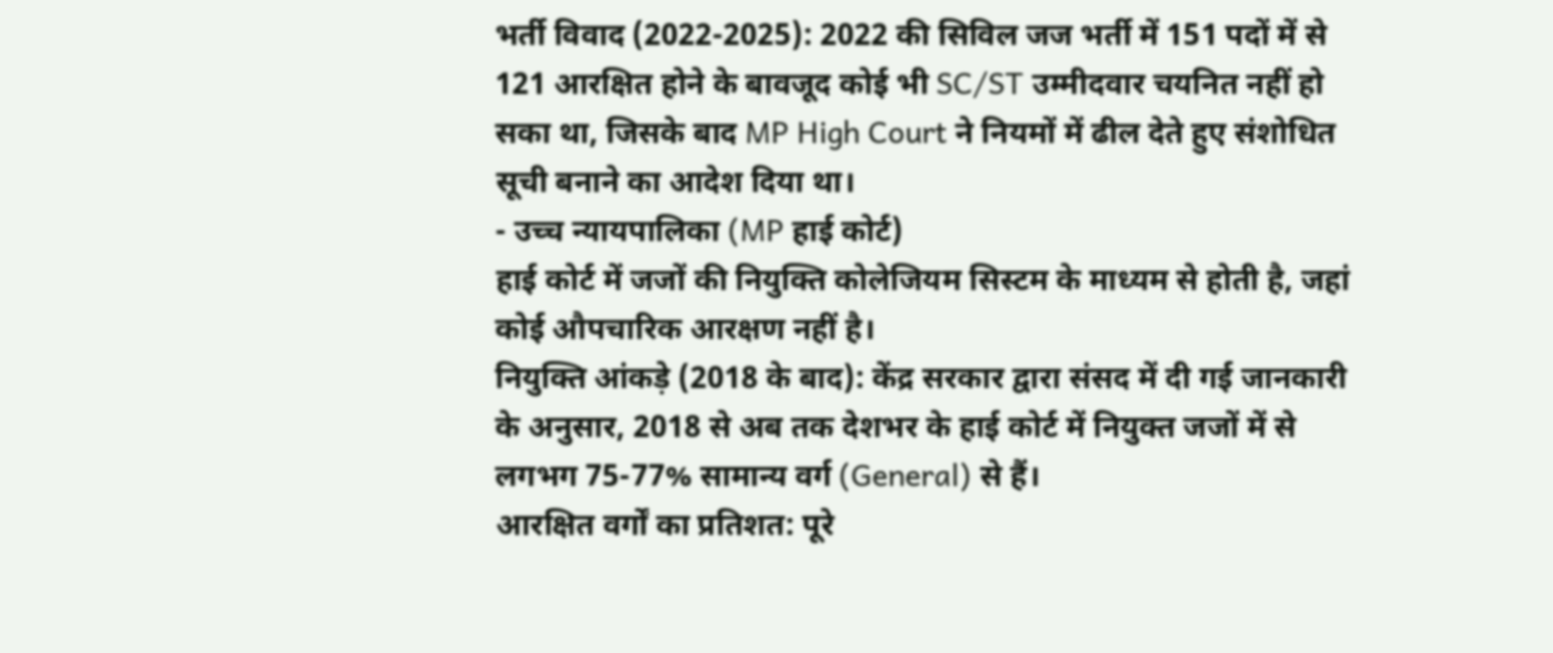भर्ती विवाद (2022-2025): 2022 की सिविल जज भर्ती में 151 पदों में से 121 आरक्षित होने के बावजूद कोई भी SC/ST उम्मीदवार चयनित नहीं हो सका था, जिसके बाद MP High Court ने नियमों में ढील देते हुए संशोधित सूची बनाने का आदेश दिया था।
- उच्च न्यायपालिका (MP हाई कोर्ट)
हाई कोर्ट में जजों की नियुक्ति कोलेजियम सिस्टम के माध्यम से होती है, जहां कोई औपचारिक आरक्षण नहीं है।
नियुक्ति आंकड़े (2018 के बाद): केंद्र सरकार द्वारा संसद में दी गई जानकारी के अनुसार, 2018 से अब तक देशभर के हाई कोर्ट में नियुक्त जजों में से लगभग 75-77% सामान्य वर्ग (General) से हैं।
आरक्षित वर्गों का प्रतिशत: पूरे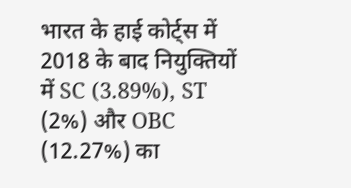भारत के हाई कोर्ट्स में 2018 के बाद नियुक्तियों में SC (3.89%), ST (2%) और OBC (12.27%) का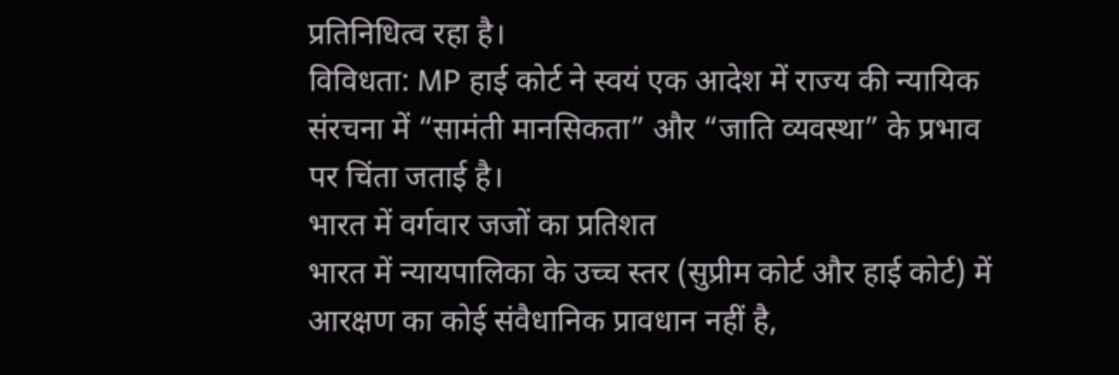प्रतिनिधित्व रहा है।
विविधता: MP हाई कोर्ट ने स्वयं एक आदेश में राज्य की न्यायिक संरचना में “सामंती मानसिकता” और “जाति व्यवस्था” के प्रभाव पर चिंता जताई है।
भारत में वर्गवार जजों का प्रतिशत
भारत में न्यायपालिका के उच्च स्तर (सुप्रीम कोर्ट और हाई कोर्ट) में आरक्षण का कोई संवैधानिक प्रावधान नहीं है,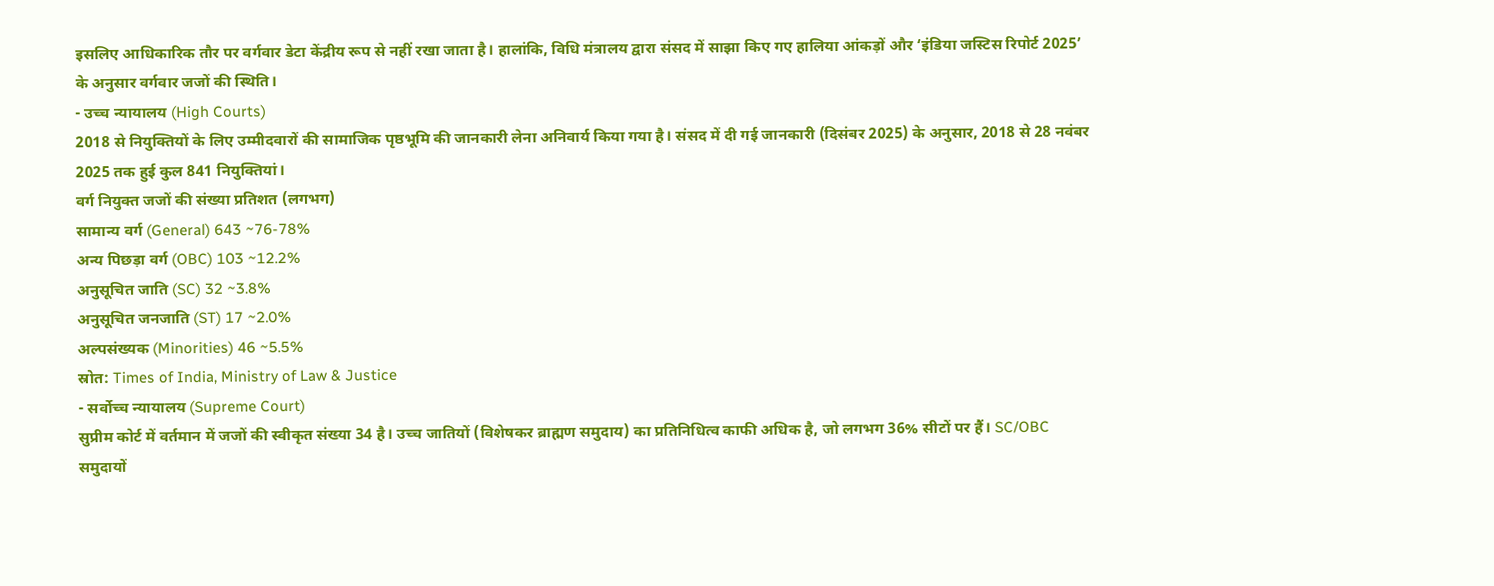इसलिए आधिकारिक तौर पर वर्गवार डेटा केंद्रीय रूप से नहीं रखा जाता है। हालांकि, विधि मंत्रालय द्वारा संसद में साझा किए गए हालिया आंकड़ों और ‘इंडिया जस्टिस रिपोर्ट 2025’ के अनुसार वर्गवार जजों की स्थिति।
- उच्च न्यायालय (High Courts)
2018 से नियुक्तियों के लिए उम्मीदवारों की सामाजिक पृष्ठभूमि की जानकारी लेना अनिवार्य किया गया है। संसद में दी गई जानकारी (दिसंबर 2025) के अनुसार, 2018 से 28 नवंबर 2025 तक हुई कुल 841 नियुक्तियां।
वर्ग नियुक्त जजों की संख्या प्रतिशत (लगभग)
सामान्य वर्ग (General) 643 ~76-78%
अन्य पिछड़ा वर्ग (OBC) 103 ~12.2%
अनुसूचित जाति (SC) 32 ~3.8%
अनुसूचित जनजाति (ST) 17 ~2.0%
अल्पसंख्यक (Minorities) 46 ~5.5%
स्रोत: Times of India, Ministry of Law & Justice
- सर्वोच्च न्यायालय (Supreme Court)
सुप्रीम कोर्ट में वर्तमान में जजों की स्वीकृत संख्या 34 है। उच्च जातियों (विशेषकर ब्राह्मण समुदाय) का प्रतिनिधित्व काफी अधिक है, जो लगभग 36% सीटों पर हैं। SC/OBC समुदायों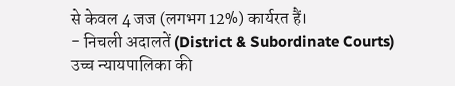से केवल 4 जज (लगभग 12%) कार्यरत हैं।
- निचली अदालतें (District & Subordinate Courts)
उच्च न्यायपालिका की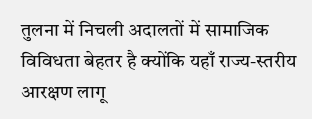तुलना में निचली अदालतों में सामाजिक विविधता बेहतर है क्योंकि यहाँ राज्य-स्तरीय आरक्षण लागू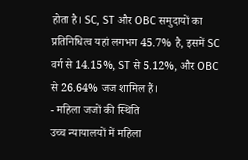होता है। SC, ST और OBC समुदायों का प्रतिनिधित्व यहां लगभग 45.7% है, इसमें SC वर्ग से 14.15%, ST से 5.12%, और OBC से 26.64% जज शामिल हैं।
- महिला जजों की स्थिति
उच्च न्यायालयों में महिला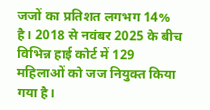जजों का प्रतिशत लगभग 14% है। 2018 से नवंबर 2025 के बीच विभिन्न हाई कोर्ट में 129 महिलाओं को जज नियुक्त किया गया है।